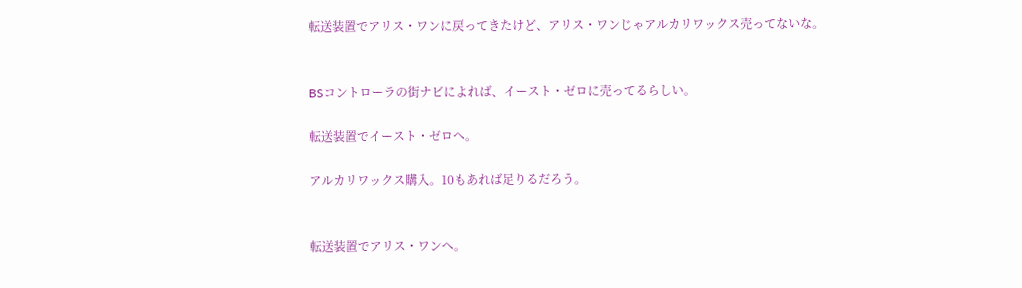転送装置でアリス・ワンに戻ってきたけど、アリス・ワンじゃアルカリワックス売ってないな。


BSコントローラの街ナビによれば、イースト・ゼロに売ってるらしい。

転送装置でイースト・ゼロへ。

アルカリワックス購入。10もあれば足りるだろう。


転送装置でアリス・ワンへ。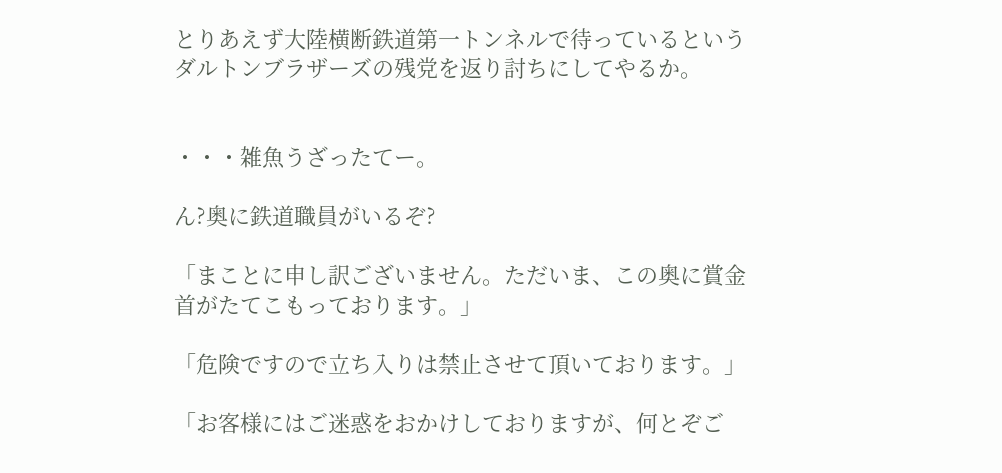とりあえず大陸横断鉄道第一トンネルで待っているというダルトンブラザーズの残党を返り討ちにしてやるか。


・・・雑魚うざったてー。

ん?奥に鉄道職員がいるぞ?

「まことに申し訳ございません。ただいま、この奥に賞金首がたてこもっております。」

「危険ですので立ち入りは禁止させて頂いております。」

「お客様にはご迷惑をおかけしておりますが、何とぞご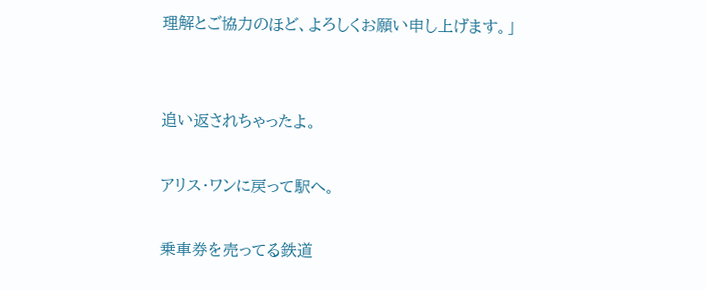理解とご協力のほど、よろしくお願い申し上げます。」


追い返されちゃったよ。

アリス・ワンに戻って駅へ。

乗車券を売ってる鉄道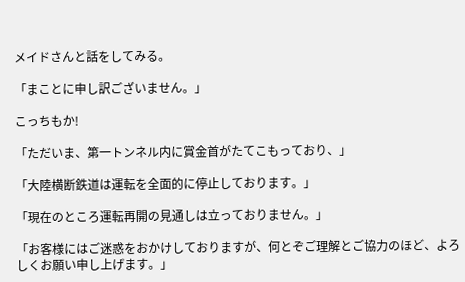メイドさんと話をしてみる。

「まことに申し訳ございません。」

こっちもか!

「ただいま、第一トンネル内に賞金首がたてこもっており、」

「大陸横断鉄道は運転を全面的に停止しております。」

「現在のところ運転再開の見通しは立っておりません。」

「お客様にはご迷惑をおかけしておりますが、何とぞご理解とご協力のほど、よろしくお願い申し上げます。」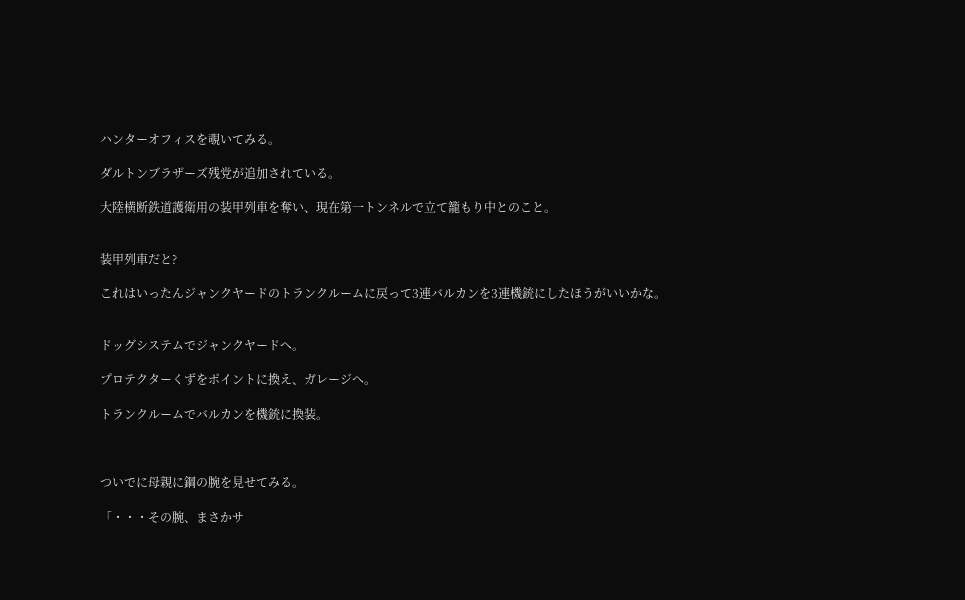ハンターオフィスを覗いてみる。

ダルトンブラザーズ残党が追加されている。

大陸横断鉄道護衛用の装甲列車を奪い、現在第一トンネルで立て籠もり中とのこと。


装甲列車だと?

これはいったんジャンクヤードのトランクルームに戻って3連バルカンを3連機銃にしたほうがいいかな。


ドッグシステムでジャンクヤードへ。

プロテクターくずをポイントに換え、ガレージへ。

トランクルームでバルカンを機銃に換装。



ついでに母親に鋼の腕を見せてみる。

「・・・その腕、まさかサ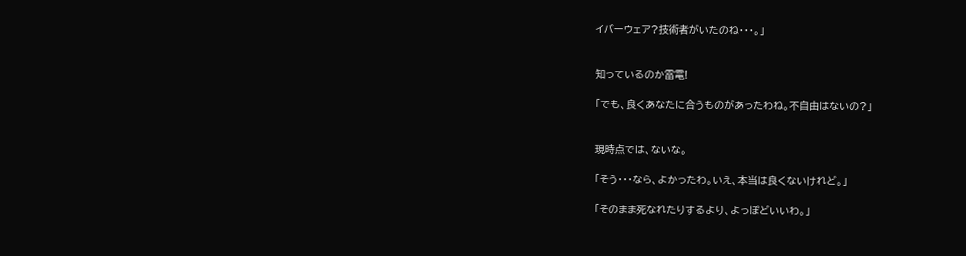イバーウェア?技術者がいたのね・・・。」


知っているのか雷電!

「でも、良くあなたに合うものがあったわね。不自由はないの?」


現時点では、ないな。

「そう・・・なら、よかったわ。いえ、本当は良くないけれど。」

「そのまま死なれたりするより、よっぽどいいわ。」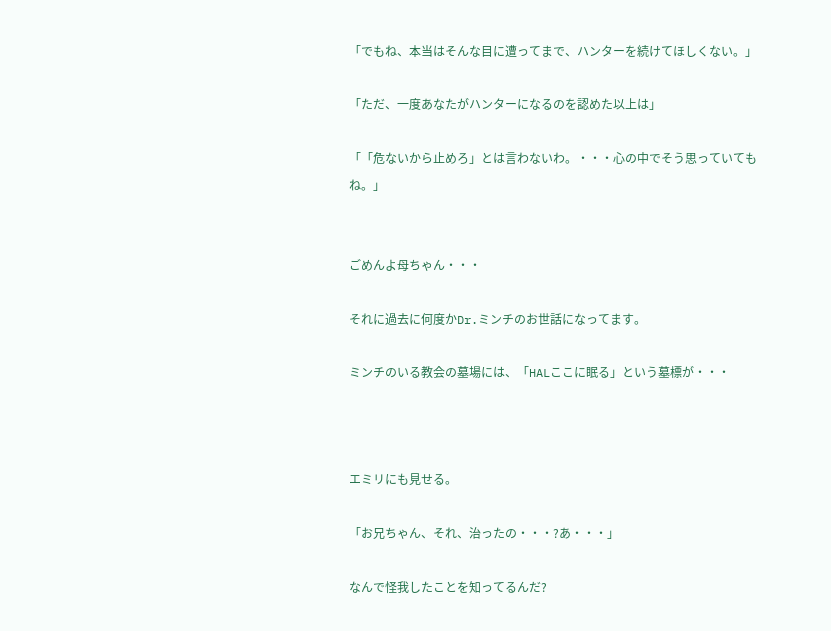「でもね、本当はそんな目に遭ってまで、ハンターを続けてほしくない。」

「ただ、一度あなたがハンターになるのを認めた以上は」

「「危ないから止めろ」とは言わないわ。・・・心の中でそう思っていてもね。」


ごめんよ母ちゃん・・・

それに過去に何度かDr.ミンチのお世話になってます。

ミンチのいる教会の墓場には、「HALここに眠る」という墓標が・・・



エミリにも見せる。

「お兄ちゃん、それ、治ったの・・・?あ・・・」

なんで怪我したことを知ってるんだ?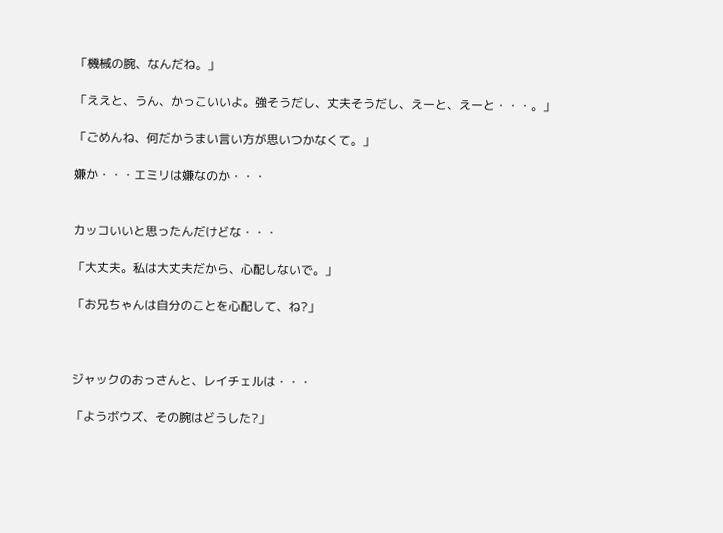「機械の腕、なんだね。」

「ええと、うん、かっこいいよ。強そうだし、丈夫そうだし、えーと、えーと・・・。」

「ごめんね、何だかうまい言い方が思いつかなくて。」

嫌か・・・エミリは嫌なのか・・・


カッコいいと思ったんだけどな・・・

「大丈夫。私は大丈夫だから、心配しないで。」

「お兄ちゃんは自分のことを心配して、ね?」



ジャックのおっさんと、レイチェルは・・・

「ようボウズ、その腕はどうした?」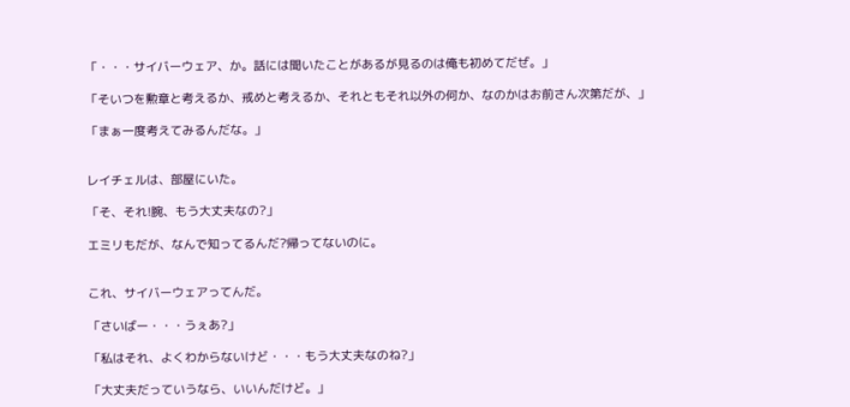「・・・サイバーウェア、か。話には聞いたことがあるが見るのは俺も初めてだぜ。」

「そいつを勲章と考えるか、戒めと考えるか、それともそれ以外の何か、なのかはお前さん次第だが、」

「まぁ一度考えてみるんだな。」


レイチェルは、部屋にいた。

「そ、それ!腕、もう大丈夫なの?」

エミリもだが、なんで知ってるんだ?帰ってないのに。


これ、サイバーウェアってんだ。

「さいばー・・・うぇあ?」

「私はそれ、よくわからないけど・・・もう大丈夫なのね?」

「大丈夫だっていうなら、いいんだけど。」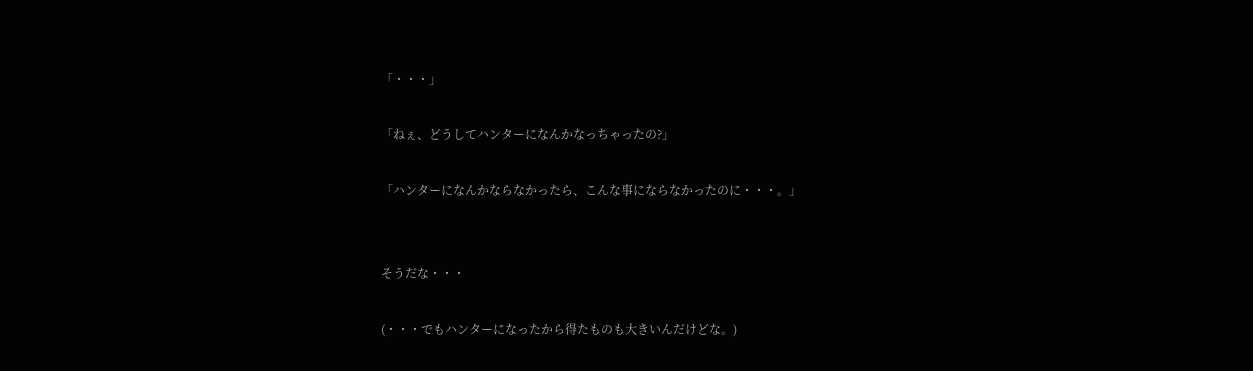「・・・」

「ねぇ、どうしてハンターになんかなっちゃったの?」

「ハンターになんかならなかったら、こんな事にならなかったのに・・・。」


そうだな・・・

(・・・でもハンターになったから得たものも大きいんだけどな。)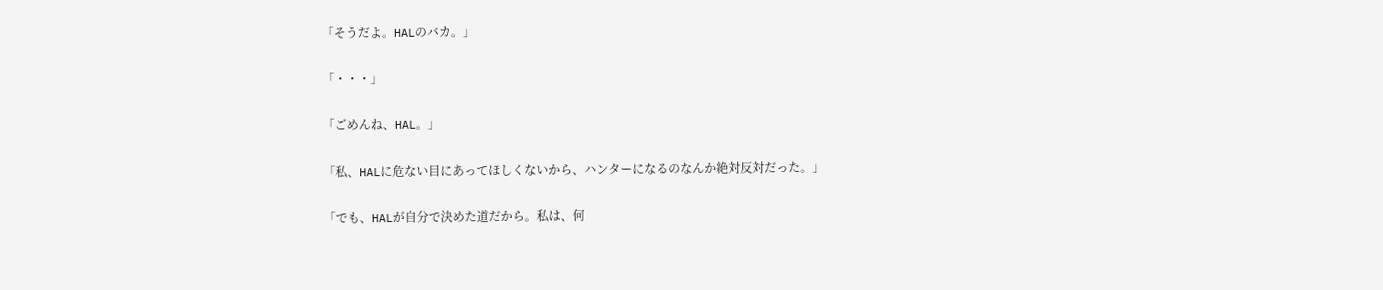「そうだよ。HALのバカ。」

「・・・」

「ごめんね、HAL。」

「私、HALに危ない目にあってほしくないから、ハンターになるのなんか絶対反対だった。」

「でも、HALが自分で決めた道だから。私は、何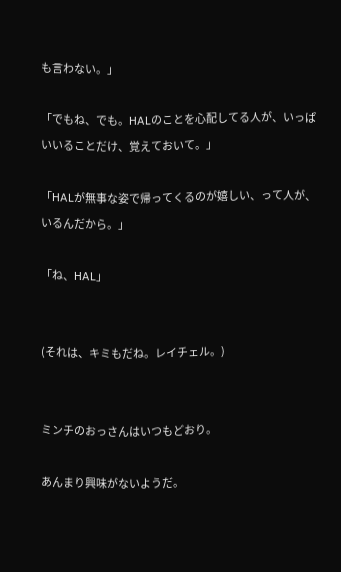も言わない。」

「でもね、でも。HALのことを心配してる人が、いっぱいいることだけ、覚えておいて。」

「HALが無事な姿で帰ってくるのが嬉しい、って人が、いるんだから。」

「ね、HAL」


(それは、キミもだね。レイチェル。)


ミンチのおっさんはいつもどおり。

あんまり興味がないようだ。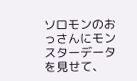ソロモンのおっさんにモンスターデータを見せて、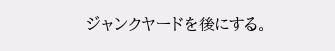ジャンクヤードを後にする。